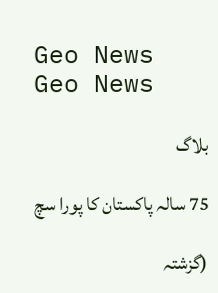Geo News
Geo News

بلاگ

75 سالہ پاکستان کا پورا سچ

(گزشتہ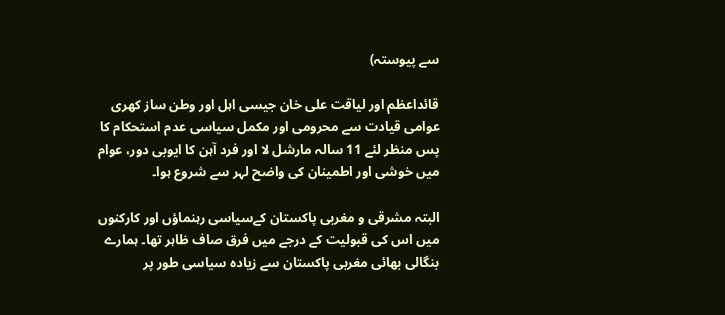سے پیوستہ)

قائداعظم اور لیاقت علی خان جیسی اہل اور وطن ساز کھری عوامی قیادت سے محرومی اور مکمل سیاسی عدم استحکام کا پس منظر لئے 11 سالہ مارشل لا اور فرد آہن کا ایوبی دور، عوام میں خوشی اور اطمینان کی واضح لہر سے شروع ہوا۔

البتہ مشرقی و مغربی پاکستان کےسیاسی رہنماؤں اور کارکنوں میں اس کی قبولیت کے درجے میں فرق صاف ظاہر تھا۔ ہمارے بنگالی بھائی مغربی پاکستان سے زیادہ سیاسی طور پر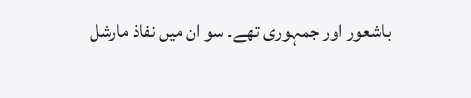باشعور اور جمہوری تھے۔ سو ان میں نفاذ مارشل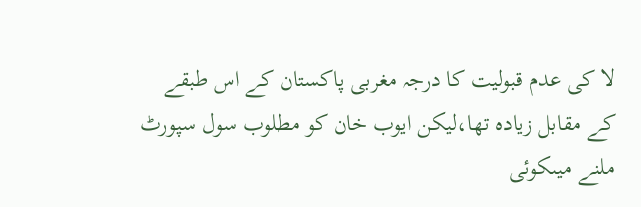لا کی عدم قبولیت کا درجہ مغربی پاکستان کے اس طبقے کے مقابل زیادہ تھا،لیکن ایوب خان کو مطلوب سول سپورٹ ملنے میںکوئی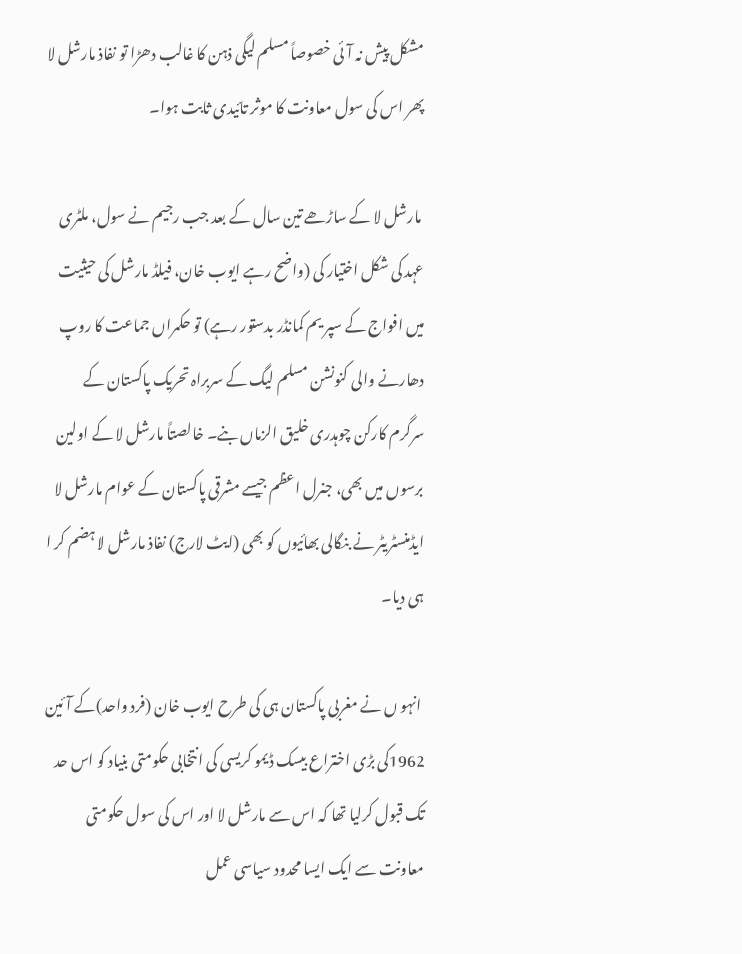مشکل پیش نہ آئی خصوصاً مسلم لیگی ذہن کا غالب دھڑا تو نفاذ مارشل لا پھر اس کی سول معاونت کا موثر تائیدی ثابت ہوا۔

 مارشل لا کے ساڑھے تین سال کے بعد جب رجیم نے سول، ملٹری عہد کی شکل اختیار کی (واضح رہے ایوب خان، فیلڈ مارشل کی حیثیت میں افواج کے سپر یم کمانڈر بدستور رہے) تو حکمراں جماعت کا روپ دھارنے والی کنونشن مسلم لیگ کے سربراہ تحریک پاکستان کے سرگرم کارکن چوہدری خلیق الزماں بنے۔ خالصتاً مارشل لا کے اولین برسوں میں بھی، جنرل اعظم جیسے مشرقی پاکستان کے عوام مارشل لا ایڈمنسٹریٹر نے بنگالی بھائیوں کو بھی (ایٹ لارج) نفاذ مارشل لا ہضم کر ا ہی دیا۔

 انہو ں نے مغربی پاکستان ہی کی طرح ایوب خان (فرد واحد)کے آئین 1962کی بڑی اختراع بیسک ڈیمو کریسی کی انتخابی حکومتی بنیاد کو اس حد تک قبول کرلیا تھا کہ اس سے مارشل لا اور اس کی سول حکومتی معاونت سے ایک ایسا محدود سیاسی عمل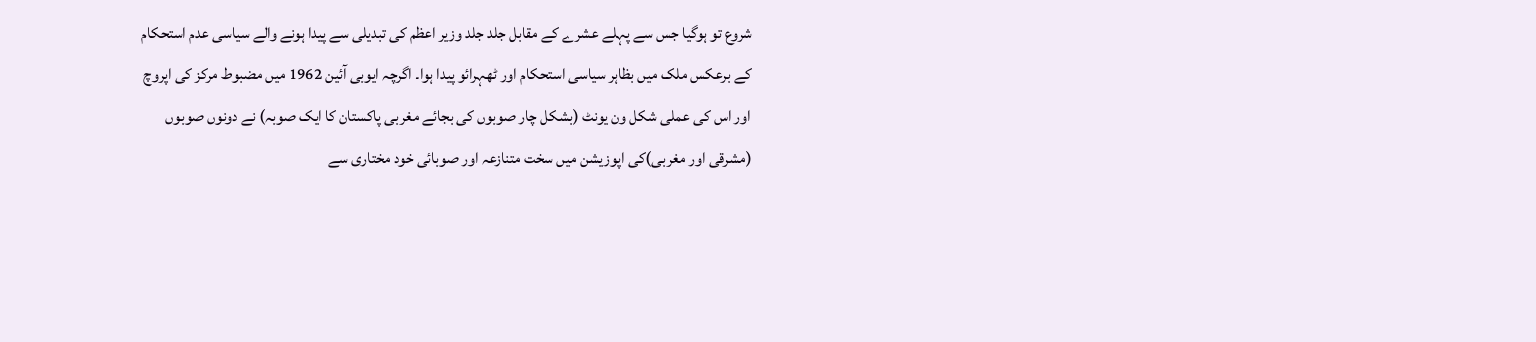شروع تو ہوگیا جس سے پہلے عشرے کے مقابل جلد جلد وزیر اعظم کی تبدیلی سے پیدا ہونے والے سیاسی عدم استحکام کے برعکس ملک میں بظاہر سیاسی استحکام اور ٹھہرائو پیدا ہوا۔ اگرچہ ایوبی آئین 1962 میں مضبوط مرکز کی اپروچ اور اس کی عملی شکل ون یونٹ (بشکل چار صوبوں کی بجائے مغربی پاکستان کا ایک صوبہ) نے دونوں صوبوں (مشرقی اور مغربی)کی اپوزیشن میں سخت متنازعہ اور صوبائی خود مختاری سے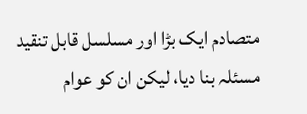متصادم ایک بڑا اور مسلسل قابل تنقید مسئلہ بنا دیا، لیکن ان کو عوام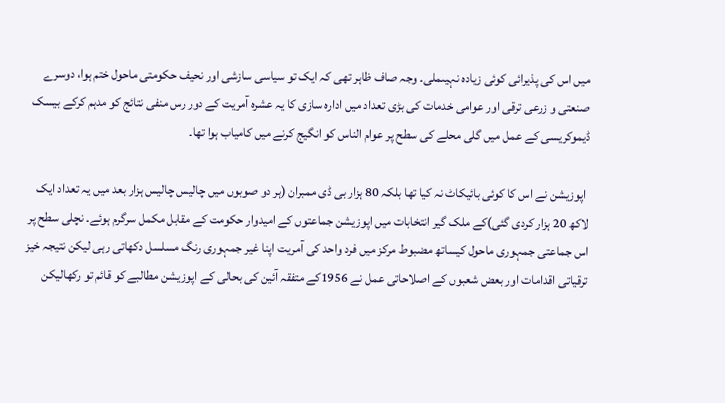میں اس کی پذیرائی کوئی زیادہ نہیںملی۔ وجہ صاف ظاہر تھی کہ ایک تو سیاسی سازشی اور نحیف حکومتی ماحول ختم ہوا، دوسرے صنعتی و زرعی ترقی اور عوامی خدمات کی بڑی تعداد میں ادارہ سازی کا یہ عشرہ آمریت کے دور رس منفی نتائج کو مدہم کرکے بیسک ڈیموکریسی کے عمل میں گلی محلے کی سطح پر عوام الناس کو انگیج کرنے میں کامیاب ہوا تھا۔

 اپوزیشن نے اس کا کوئی بائیکاٹ نہ کیا تھا بلکہ 80 ہزار بی ڈی ممبران (ہر دو صوبوں میں چالیس چالیس ہزار بعد میں یہ تعداد ایک لاکھ 20 ہزار کردی گئی)کے ملک گیر انتخابات میں اپوزیشن جماعتوں کے امیدوار حکومت کے مقابل مکمل سرگرم ہوئے۔ نچلی سطح پر اس جماعتی جمہوری ماحول کیساتھ مضبوط مرکز میں فرد واحد کی آمریت اپنا غیر جمہوری رنگ مسلسل دکھاتی رہی لیکن نتیجہ خیز ترقیاتی اقدامات اور بعض شعبوں کے اصلاحاتی عمل نے 1956کے متفقہ آئین کی بحالی کے اپوزیشن مطالبے کو قائم تو رکھالیکن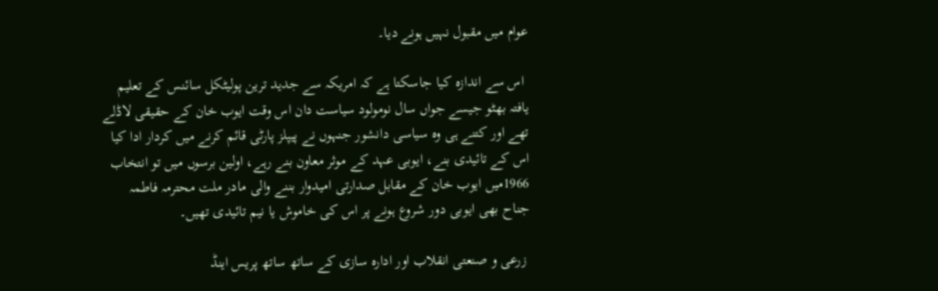عوام میں مقبول نہیں ہونے دیا۔

 اس سے اندازہ کیا جاسکتا ہے کہ امریکہ سے جدید ترین پولیٹکل سائنس کے تعلیم یافتہ بھٹو جیسے جواں سال نومولود سیاست دان اس وقت ایوب خان کے حقیقی لاڈلے تھے اور کتنے ہی وہ سیاسی دانشور جنہوں نے پیپلز پارٹی قائم کرنے میں کردار ادا کیا اس کے تائیدی بنے، ایوبی عہد کے موثر معاون بنے رہے، اولین برسوں میں تو انتخاب 1966میں ایوب خان کے مقابل صدارتی امیدوار بننے والی مادر ملت محترمہ فاطمہ جناح بھی ایوبی دور شروع ہونے پر اس کی خاموش یا نیم تائیدی تھیں۔

 زرعی و صنعتی انقلاب اور ادارہ سازی کے ساتھ ساتھ پریس اینڈ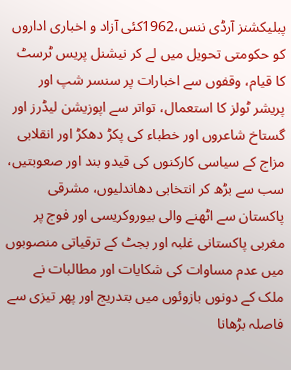پبلیکشنز آرڈی ننس،1962کئی آزاد و اخباری اداروں کو حکومتی تحویل میں لے کر نیشنل پریس ٹرسٹ کا قیام، وقفوں سے اخبارات پر سنسر شپ اور پریشر ٹولز کا استعمال، تواتر سے اپوزیشن لیڈرز اور گستاخ شاعروں اور خطباء کی پکڑ دھکڑ اور انقلابی مزاج کے سیاسی کارکنوں کی قیدو بند اور صعوبتیں، سب سے بڑھ کر انتخابی دھاندلیوں، مشرقی پاکستان سے اٹھنے والی بیوروکریسی اور فوج پر مغربی پاکستانی غلبہ اور بجٹ کے ترقیاتی منصوبوں میں عدم مساوات کی شکایات اور مطالبات نے ملک کے دونوں بازوئوں میں بتدریج اور پھر تیزی سے فاصلہ بڑھانا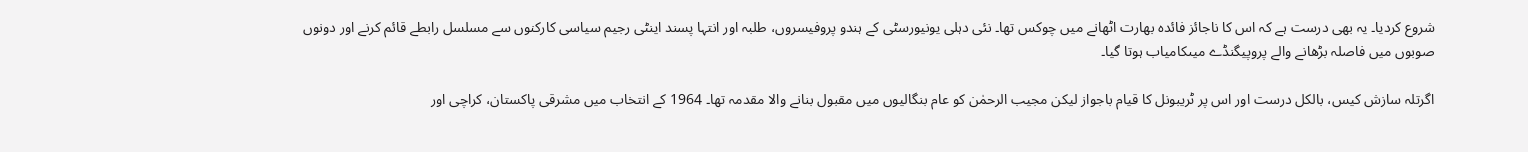شروع کردیا۔ یہ بھی درست ہے کہ اس کا ناجائز فائدہ بھارت اٹھانے میں چوکس تھا۔ نئی دہلی یونیورسٹی کے ہندو پروفیسروں، طلبہ اور انتہا پسند اینٹی رجیم سیاسی کارکنوں سے مسلسل رابطے قائم کرنے اور دونوں صوبوں میں فاصلہ بڑھانے والے پروپیگنڈے میںکامیاب ہوتا گیا۔

اگرتلہ سازش کیس، بالکل درست اور اس پر ٹریبونل کا قیام باجواز لیکن مجیب الرحمٰن کو عام بنگالیوں میں مقبول بنانے والا مقدمہ تھا۔ 1964 کے انتخاب میں مشرقی پاکستان، کراچی اور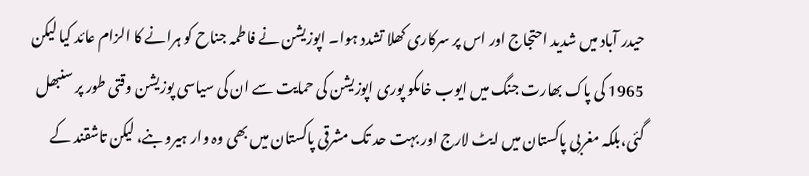حیدر آباد میں شدید احتجاج اور اس پر سرکاری کھلا تشدد ہوا۔ اپوزیشن نے فاطمہ جناح کو ہرانے کا الزام عائد کیا لیکن 1965 کی پاک بھارت جنگ میں ایوب خاںکو پوری اپوزیشن کی حمایت سے ان کی سیاسی پوزیشن وقتی طور پر سنبھل گئی،بلکہ مغربی پاکستان میں ایٹ لارج اور بہت حد تک مشرقی پاکستان میں بھی وہ وار ہیرو بنے، لیکن تاشقند کے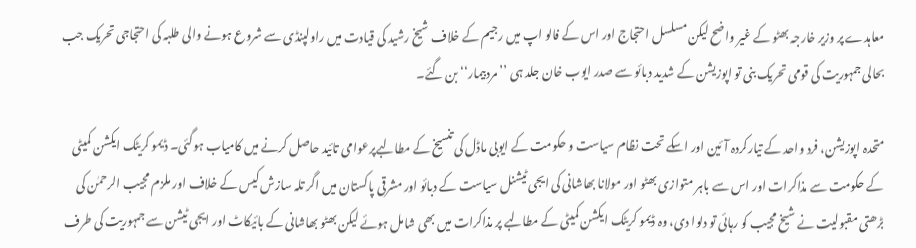معاہدے پر وزیر خارجہ بھٹو کے غیر واضح لیکن مسلسل احتجاج اور اس کے فالو اپ میں رجیم کے خلاف شیخ رشید کی قیادت میں راولپنڈی سے شروع ہونے والی طلبہ کی احتجاجی تحریک جب بحالی جمہوریت کی قومی تحریک بنی تو اپوزیشن کے شدید دبائو سے صدر ایوب خان جلد ہی ’’مردبیمار‘‘ بن گئے۔

متحدہ اپوزیشن، فرد واحد کے تیارکردہ آئین اور اسکے تحت نظام سیاست و حکومت کے ایوبی ماڈل کی تنسیخ کے مطالبےپرعوامی تائید حاصل کرنے میں کامیاب ہوگئی۔ ڈیمو کریٹک ایکشن کمیٹی کے حکومت سے مذاکرات اور اس سے باہر متوازی بھٹو اور مولانا بھاشانی کی ایجی ٹیشنل سیاست کے دبائو اور مشرقی پاکستان میں اگر تلہ سازش کیس کے خلاف اور ملزم مجیب الرحمٰن کی بڑھتی مقبولیت نے شیخ مجیب کو رہائی تو دلوا دی، وہ ڈیمو کریٹک ایکشن کمیٹی کے مطالبے پر مذاکرات میں بھی شامل ہوئے لیکن بھٹو بھاشانی کے بائیکاٹ اور ایجی ٹیشن سے جمہوریت کی طرف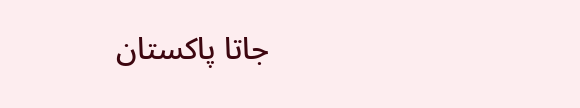جاتا پاکستان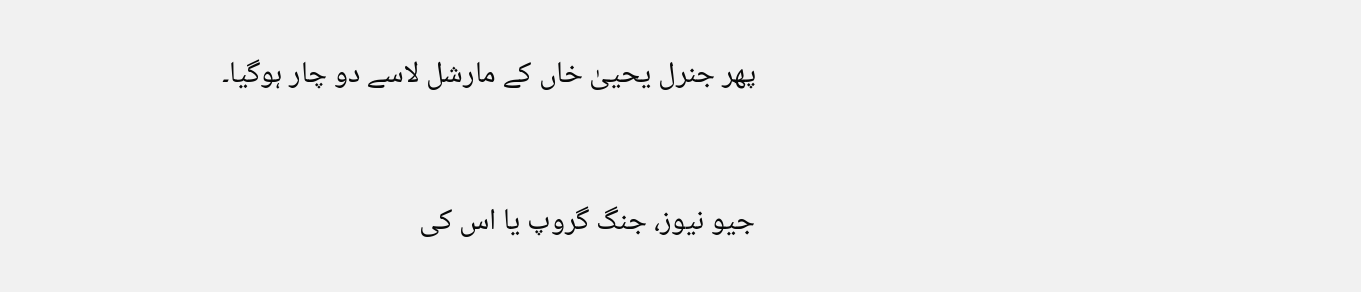پھر جنرل یحییٰ خاں کے مارشل لاسے دو چار ہوگیا۔


جیو نیوز، جنگ گروپ یا اس کی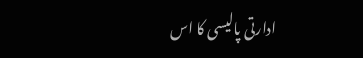ادارتی پالیسی کا اس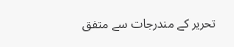تحریر کے مندرجات سے متفق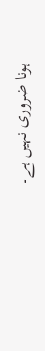ہونا ضروری نہیں ہے۔